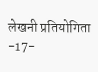लेखनी प्रतियोगिता -17-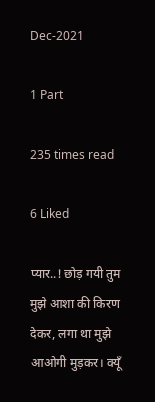Dec-2021

1 Part

235 times read

6 Liked

प्यार..! छोड़ गयी तुम मुझे आशा की किरण देकर, लगा था मुझे आओगी मुड़कर। क्यूँ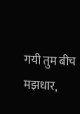गयी तुम बीच मझधार,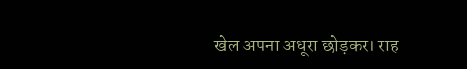खेल अपना अधूरा छोड़कर। राह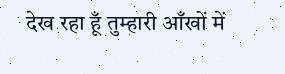देख रहा हूँ तुम्हारी आँखों में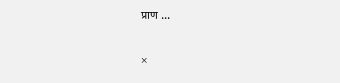प्राण ...

×